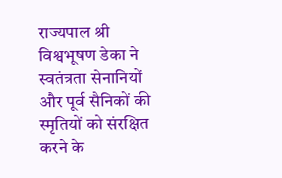राज्यपाल श्री विश्वभूषण डेका ने स्वतंत्रता सेनानियों और पूर्व सैनिकों की स्मृतियों को संरक्षित करने के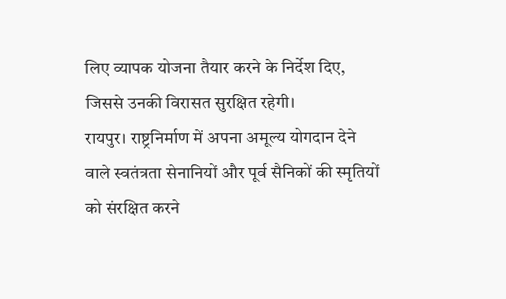लिए व्यापक योजना तैयार करने के निर्देश दिए, जिससे उनकी विरासत सुरक्षित रहेगी।
रायपुर। राष्ट्रनिर्माण में अपना अमूल्य योगदान देने वाले स्वतंत्रता सेनानियों और पूर्व सैनिकों की स्मृतियों को संरक्षित करने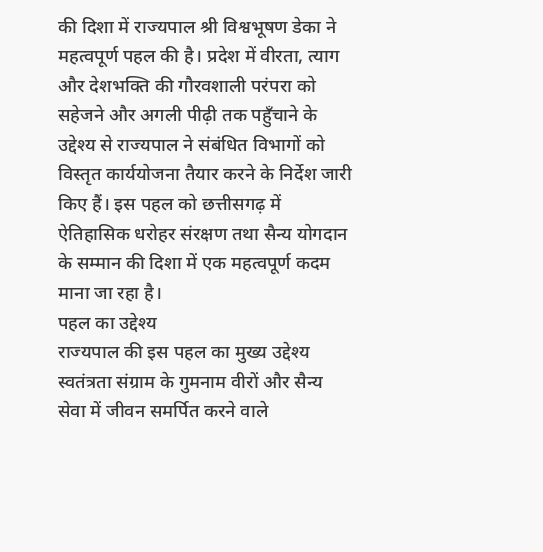की दिशा में राज्यपाल श्री विश्वभूषण डेका ने महत्वपूर्ण पहल की है। प्रदेश में वीरता, त्याग और देशभक्ति की गौरवशाली परंपरा को सहेजने और अगली पीढ़ी तक पहुँचाने के उद्देश्य से राज्यपाल ने संबंधित विभागों को विस्तृत कार्ययोजना तैयार करने के निर्देश जारी किए हैं। इस पहल को छत्तीसगढ़ में ऐतिहासिक धरोहर संरक्षण तथा सैन्य योगदान के सम्मान की दिशा में एक महत्वपूर्ण कदम माना जा रहा है।
पहल का उद्देश्य
राज्यपाल की इस पहल का मुख्य उद्देश्य स्वतंत्रता संग्राम के गुमनाम वीरों और सैन्य सेवा में जीवन समर्पित करने वाले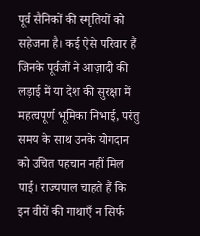पूर्व सैनिकों की स्मृतियों को सहेजना है। कई ऐसे परिवार हैं जिनके पूर्वजों ने आज़ादी की लड़ाई में या देश की सुरक्षा में महत्वपूर्ण भूमिका निभाई, परंतु समय के साथ उनके योगदान को उचित पहचान नहीं मिल पाई। राज्यपाल चाहते हैं कि इन वीरों की गाथाएँ न सिर्फ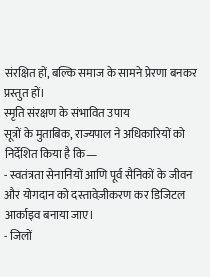संरक्षित हों, बल्कि समाज के सामने प्रेरणा बनकर प्रस्तुत हों।
स्मृति संरक्षण के संभावित उपाय
सूत्रों के मुताबिक, राज्यपाल ने अधिकारियों को निर्देशित किया है कि—
- स्वतंत्रता सेनानियों आणि पूर्व सैनिकों के जीवन और योगदान को दस्तावेज़ीकरण कर डिजिटल आर्काइव बनाया जाए।
- जिलों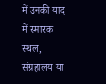में उनकी याद में स्मारक स्थल, संग्रहालय या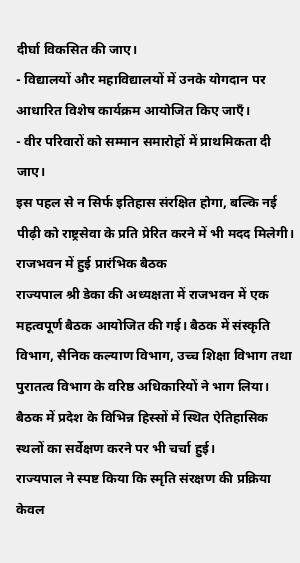दीर्घा विकसित की जाए।
- विद्यालयों और महाविद्यालयों में उनके योगदान पर आधारित विशेष कार्यक्रम आयोजित किए जाएँ।
- वीर परिवारों को सम्मान समारोहों में प्राथमिकता दी जाए।
इस पहल से न सिर्फ इतिहास संरक्षित होगा, बल्कि नई पीढ़ी को राष्ट्रसेवा के प्रति प्रेरित करने में भी मदद मिलेगी।
राजभवन में हुई प्रारंभिक बैठक
राज्यपाल श्री डेका की अध्यक्षता में राजभवन में एक महत्वपूर्ण बैठक आयोजित की गई। बैठक में संस्कृति विभाग, सैनिक कल्याण विभाग, उच्च शिक्षा विभाग तथा पुरातत्व विभाग के वरिष्ठ अधिकारियों ने भाग लिया। बैठक में प्रदेश के विभिन्न हिस्सों में स्थित ऐतिहासिक स्थलों का सर्वेक्षण करने पर भी चर्चा हुई।
राज्यपाल ने स्पष्ट किया कि स्मृति संरक्षण की प्रक्रिया केवल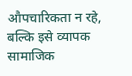औपचारिकता न रहे, बल्कि इसे व्यापक सामाजिक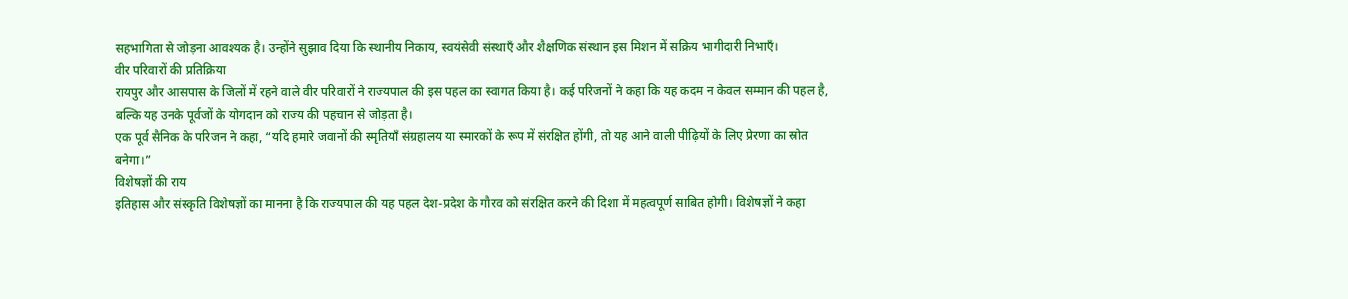सहभागिता से जोड़ना आवश्यक है। उन्होंने सुझाव दिया कि स्थानीय निकाय, स्वयंसेवी संस्थाएँ और शैक्षणिक संस्थान इस मिशन में सक्रिय भागीदारी निभाएँ।
वीर परिवारों की प्रतिक्रिया
रायपुर और आसपास के जिलों में रहने वाले वीर परिवारों ने राज्यपाल की इस पहल का स्वागत किया है। कई परिजनों ने कहा कि यह कदम न केवल सम्मान की पहल है, बल्कि यह उनके पूर्वजों के योगदान को राज्य की पहचान से जोड़ता है।
एक पूर्व सैनिक के परिजन ने कहा, “यदि हमारे जवानों की स्मृतियाँ संग्रहालय या स्मारकों के रूप में संरक्षित होंगी, तो यह आने वाली पीढ़ियों के लिए प्रेरणा का स्रोत बनेगा।”
विशेषज्ञों की राय
इतिहास और संस्कृति विशेषज्ञों का मानना है कि राज्यपाल की यह पहल देश-प्रदेश के गौरव को संरक्षित करने की दिशा में महत्वपूर्ण साबित होगी। विशेषज्ञों ने कहा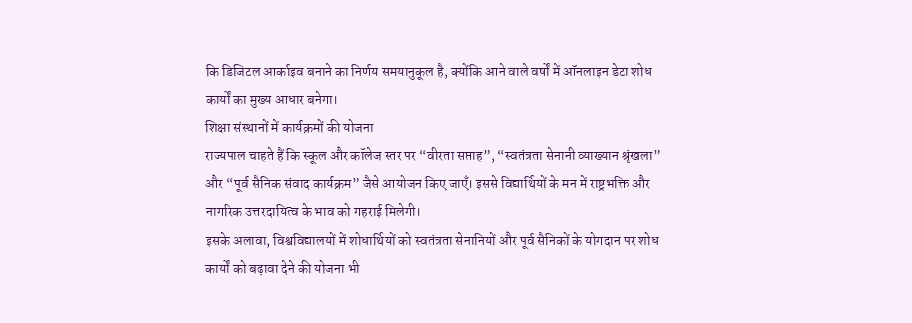कि डिजिटल आर्काइव बनाने का निर्णय समयानुकूल है, क्योंकि आने वाले वर्षों में ऑनलाइन डेटा शोध कार्यों का मुख्य आधार बनेगा।
शिक्षा संस्थानों में कार्यक्रमों की योजना
राज्यपाल चाहते हैं कि स्कूल और कॉलेज स्तर पर “वीरता सप्ताह”, “स्वतंत्रता सेनानी व्याख्यान श्रृंखला” और “पूर्व सैनिक संवाद कार्यक्रम” जैसे आयोजन किए जाएँ। इससे विद्यार्थियों के मन में राष्ट्रभक्ति और नागरिक उत्तरदायित्व के भाव को गहराई मिलेगी।
इसके अलावा, विश्वविद्यालयों में शोधार्थियों को स्वतंत्रता सेनानियों और पूर्व सैनिकों के योगदान पर शोध कार्यों को बढ़ावा देने की योजना भी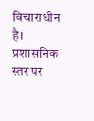विचाराधीन है।
प्रशासनिक स्तर पर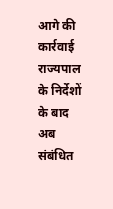आगे की कार्रवाई
राज्यपाल के निर्देशों के बाद अब संबंधित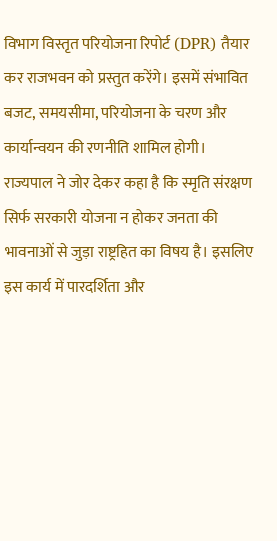विभाग विस्तृत परियोजना रिपोर्ट (DPR) तैयार कर राजभवन को प्रस्तुत करेंगे। इसमें संभावित बजट, समयसीमा, परियोजना के चरण और कार्यान्वयन की रणनीति शामिल होगी।
राज्यपाल ने जोर देकर कहा है कि स्मृति संरक्षण सिर्फ सरकारी योजना न होकर जनता की भावनाओं से जुड़ा राष्ट्रहित का विषय है। इसलिए इस कार्य में पारदर्शिता और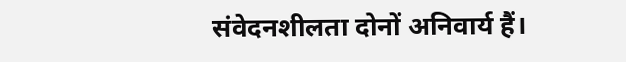संवेदनशीलता दोनों अनिवार्य हैं।